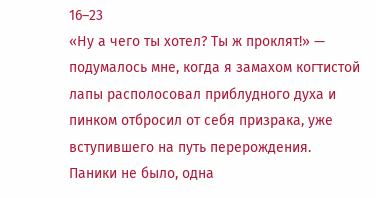16–23
«Ну а чего ты хотел? Ты ж проклят!» — подумалось мне, когда я замахом когтистой лапы располосовал приблудного духа и пинком отбросил от себя призрака, уже вступившего на путь перерождения.
Паники не было, одна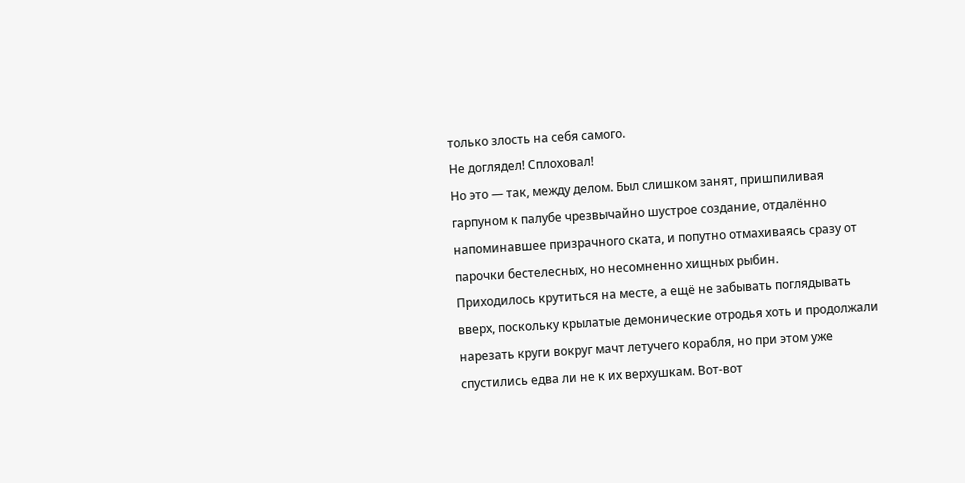только злость на себя самого.
Не доглядел! Сплоховал!
Но это — так, между делом. Был слишком занят, пришпиливая гарпуном к палубе чрезвычайно шустрое создание, отдалённо напоминавшее призрачного ската, и попутно отмахиваясь сразу от парочки бестелесных, но несомненно хищных рыбин.
Приходилось крутиться на месте, а ещё не забывать поглядывать вверх, поскольку крылатые демонические отродья хоть и продолжали нарезать круги вокруг мачт летучего корабля, но при этом уже спустились едва ли не к их верхушкам. Вот-вот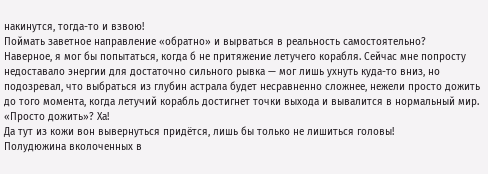накинутся, тогда-то и взвою!
Поймать заветное направление «обратно» и вырваться в реальность самостоятельно?
Наверное, я мог бы попытаться, когда б не притяжение летучего корабля. Сейчас мне попросту недоставало энергии для достаточно сильного рывка — мог лишь ухнуть куда-то вниз, но подозревал, что выбраться из глубин астрала будет несравненно сложнее, нежели просто дожить до того момента, когда летучий корабль достигнет точки выхода и вывалится в нормальный мир.
«Просто дожить»? Ха!
Да тут из кожи вон вывернуться придётся, лишь бы только не лишиться головы!
Полудюжина вколоченных в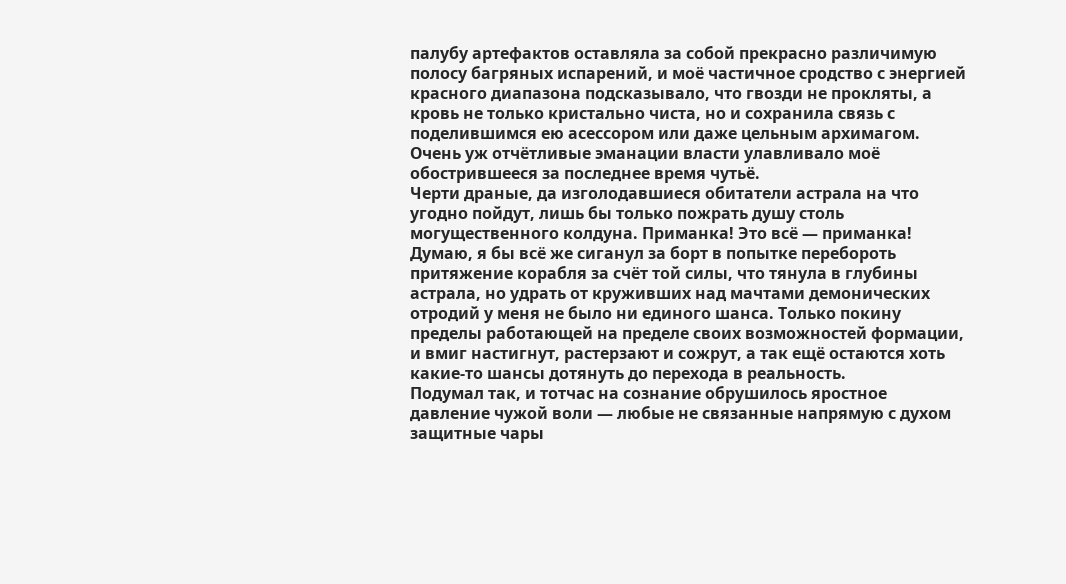палубу артефактов оставляла за собой прекрасно различимую полосу багряных испарений, и моё частичное сродство с энергией красного диапазона подсказывало, что гвозди не прокляты, а кровь не только кристально чиста, но и сохранила связь с поделившимся ею асессором или даже цельным архимагом. Очень уж отчётливые эманации власти улавливало моё обострившееся за последнее время чутьё.
Черти драные, да изголодавшиеся обитатели астрала на что угодно пойдут, лишь бы только пожрать душу столь могущественного колдуна. Приманка! Это всё — приманка!
Думаю, я бы всё же сиганул за борт в попытке перебороть притяжение корабля за счёт той силы, что тянула в глубины астрала, но удрать от круживших над мачтами демонических отродий у меня не было ни единого шанса. Только покину пределы работающей на пределе своих возможностей формации, и вмиг настигнут, растерзают и сожрут, а так ещё остаются хоть какие-то шансы дотянуть до перехода в реальность.
Подумал так, и тотчас на сознание обрушилось яростное давление чужой воли — любые не связанные напрямую с духом защитные чары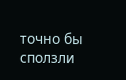точно бы сползли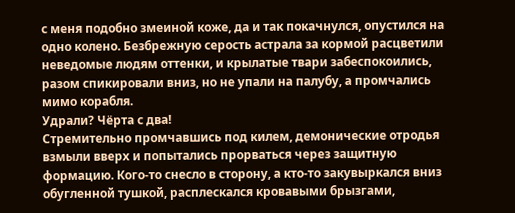с меня подобно змеиной коже, да и так покачнулся, опустился на одно колено. Безбрежную серость астрала за кормой расцветили неведомые людям оттенки, и крылатые твари забеспокоились, разом спикировали вниз, но не упали на палубу, а промчались мимо корабля.
Удрали? Чёрта с два!
Стремительно промчавшись под килем, демонические отродья взмыли вверх и попытались прорваться через защитную формацию. Кого-то снесло в сторону, а кто-то закувыркался вниз обугленной тушкой, расплескался кровавыми брызгами,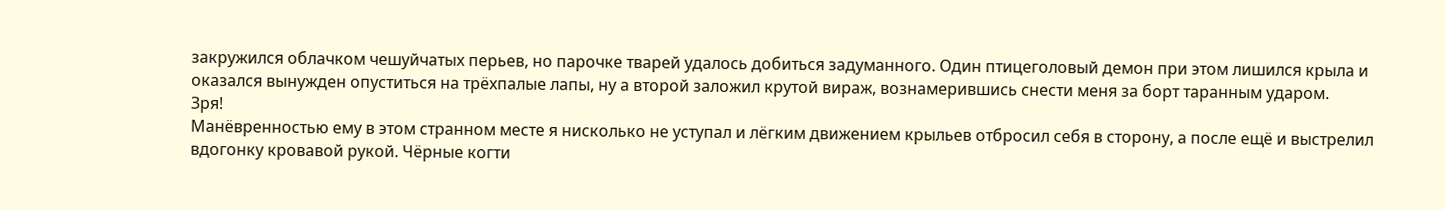закружился облачком чешуйчатых перьев, но парочке тварей удалось добиться задуманного. Один птицеголовый демон при этом лишился крыла и оказался вынужден опуститься на трёхпалые лапы, ну а второй заложил крутой вираж, вознамерившись снести меня за борт таранным ударом.
Зря!
Манёвренностью ему в этом странном месте я нисколько не уступал и лёгким движением крыльев отбросил себя в сторону, а после ещё и выстрелил вдогонку кровавой рукой. Чёрные когти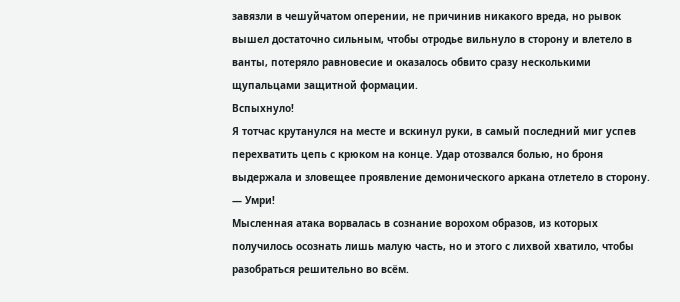завязли в чешуйчатом оперении, не причинив никакого вреда, но рывок вышел достаточно сильным, чтобы отродье вильнуло в сторону и влетело в ванты, потеряло равновесие и оказалось обвито сразу несколькими щупальцами защитной формации.
Вспыхнуло!
Я тотчас крутанулся на месте и вскинул руки, в самый последний миг успев перехватить цепь с крюком на конце. Удар отозвался болью, но броня выдержала и зловещее проявление демонического аркана отлетело в сторону.
— Умри!
Мысленная атака ворвалась в сознание ворохом образов, из которых получилось осознать лишь малую часть, но и этого с лихвой хватило, чтобы разобраться решительно во всём.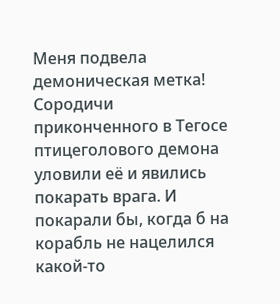Меня подвела демоническая метка! Сородичи приконченного в Тегосе птицеголового демона уловили её и явились покарать врага. И покарали бы, когда б на корабль не нацелился какой-то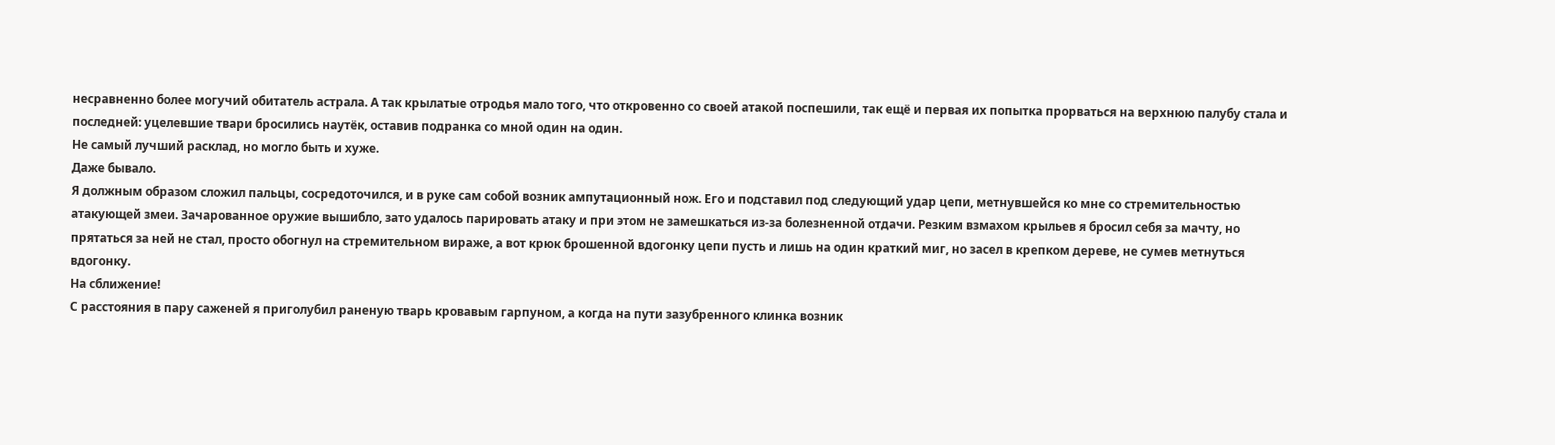несравненно более могучий обитатель астрала. А так крылатые отродья мало того, что откровенно со своей атакой поспешили, так ещё и первая их попытка прорваться на верхнюю палубу стала и последней: уцелевшие твари бросились наутёк, оставив подранка со мной один на один.
Не самый лучший расклад, но могло быть и хуже.
Даже бывало.
Я должным образом сложил пальцы, сосредоточился, и в руке сам собой возник ампутационный нож. Его и подставил под следующий удар цепи, метнувшейся ко мне со стремительностью атакующей змеи. Зачарованное оружие вышибло, зато удалось парировать атаку и при этом не замешкаться из-за болезненной отдачи. Резким взмахом крыльев я бросил себя за мачту, но прятаться за ней не стал, просто обогнул на стремительном вираже, а вот крюк брошенной вдогонку цепи пусть и лишь на один краткий миг, но засел в крепком дереве, не сумев метнуться вдогонку.
На сближение!
С расстояния в пару саженей я приголубил раненую тварь кровавым гарпуном, а когда на пути зазубренного клинка возник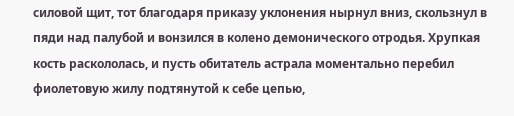силовой щит, тот благодаря приказу уклонения нырнул вниз, скользнул в пяди над палубой и вонзился в колено демонического отродья. Хрупкая кость раскололась, и пусть обитатель астрала моментально перебил фиолетовую жилу подтянутой к себе цепью,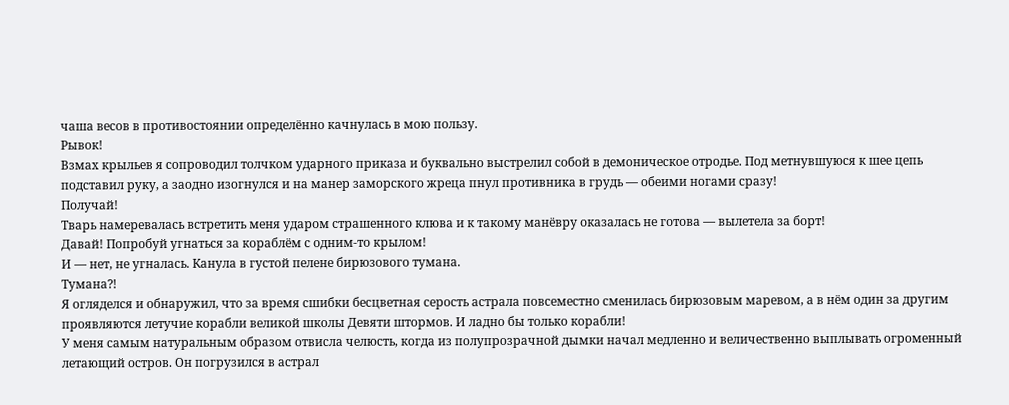чаша весов в противостоянии определённо качнулась в мою пользу.
Рывок!
Взмах крыльев я сопроводил толчком ударного приказа и буквально выстрелил собой в демоническое отродье. Под метнувшуюся к шее цепь подставил руку, а заодно изогнулся и на манер заморского жреца пнул противника в грудь — обеими ногами сразу!
Получай!
Тварь намеревалась встретить меня ударом страшенного клюва и к такому манёвру оказалась не готова — вылетела за борт!
Давай! Попробуй угнаться за кораблём с одним-то крылом!
И — нет, не угналась. Канула в густой пелене бирюзового тумана.
Тумана⁈
Я огляделся и обнаружил, что за время сшибки бесцветная серость астрала повсеместно сменилась бирюзовым маревом, а в нём один за другим проявляются летучие корабли великой школы Девяти штормов. И ладно бы только корабли!
У меня самым натуральным образом отвисла челюсть, когда из полупрозрачной дымки начал медленно и величественно выплывать огроменный летающий остров. Он погрузился в астрал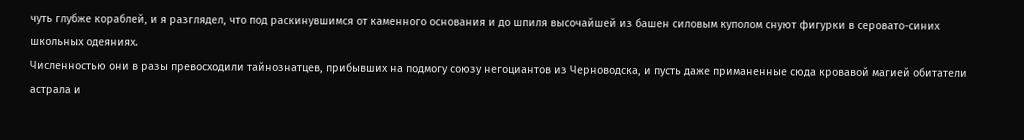чуть глубже кораблей, и я разглядел, что под раскинувшимся от каменного основания и до шпиля высочайшей из башен силовым куполом снуют фигурки в серовато-синих школьных одеяниях.
Численностью они в разы превосходили тайнознатцев, прибывших на подмогу союзу негоциантов из Черноводска, и пусть даже приманенные сюда кровавой магией обитатели астрала и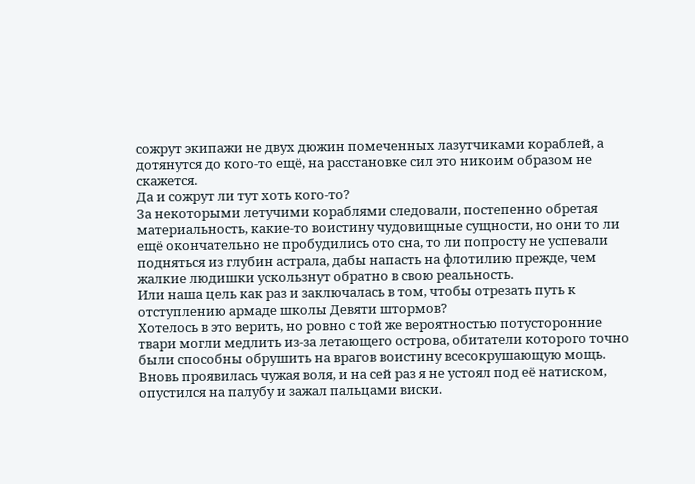сожрут экипажи не двух дюжин помеченных лазутчиками кораблей, а дотянутся до кого-то ещё, на расстановке сил это никоим образом не скажется.
Да и сожрут ли тут хоть кого-то?
За некоторыми летучими кораблями следовали, постепенно обретая материальность, какие-то воистину чудовищные сущности, но они то ли ещё окончательно не пробудились ото сна, то ли попросту не успевали подняться из глубин астрала, дабы напасть на флотилию прежде, чем жалкие людишки ускользнут обратно в свою реальность.
Или наша цель как раз и заключалась в том, чтобы отрезать путь к отступлению армаде школы Девяти штормов?
Хотелось в это верить, но ровно с той же вероятностью потусторонние твари могли медлить из-за летающего острова, обитатели которого точно были способны обрушить на врагов воистину всесокрушающую мощь.
Вновь проявилась чужая воля, и на сей раз я не устоял под её натиском, опустился на палубу и зажал пальцами виски.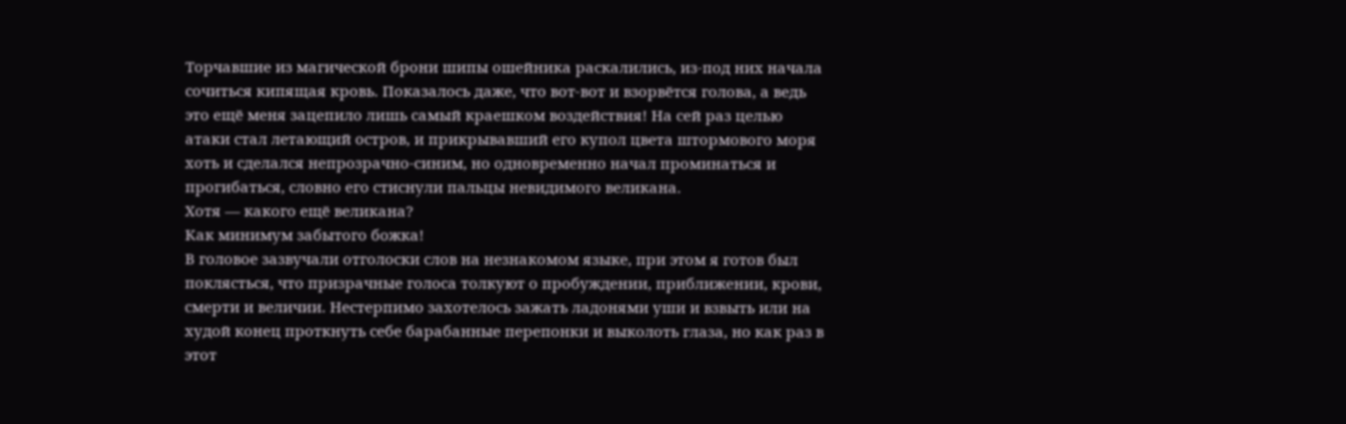Торчавшие из магической брони шипы ошейника раскалились, из-под них начала сочиться кипящая кровь. Показалось даже, что вот-вот и взорвётся голова, а ведь это ещё меня зацепило лишь самый краешком воздействия! На сей раз целью атаки стал летающий остров, и прикрывавший его купол цвета штормового моря хоть и сделался непрозрачно-синим, но одновременно начал проминаться и прогибаться, словно его стиснули пальцы невидимого великана.
Хотя — какого ещё великана?
Как минимум забытого божка!
В головое зазвучали отголоски слов на незнакомом языке, при этом я готов был поклясться, что призрачные голоса толкуют о пробуждении, приближении, крови, смерти и величии. Нестерпимо захотелось зажать ладонями уши и взвыть или на худой конец проткнуть себе барабанные перепонки и выколоть глаза, но как раз в этот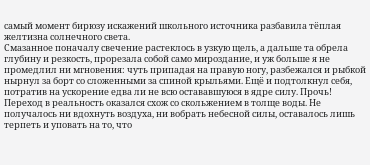самый момент бирюзу искажений школьного источника разбавила тёплая желтизна солнечного света.
Смазанное поначалу свечение растеклось в узкую щель, а дальше та обрела глубину и резкость, прорезала собой само мироздание, и уж больше я не промедлил ни мгновения: чуть припадая на правую ногу, разбежался и рыбкой нырнул за борт со сложенными за спиной крыльями. Ещё и подтолкнул себя, потратив на ускорение едва ли не всю остававшуюся в ядре силу. Прочь!
Переход в реальность оказался схож со скольжением в толще воды. Не получалось ни вдохнуть воздуха, ни вобрать небесной силы, оставалось лишь терпеть и уповать на то, что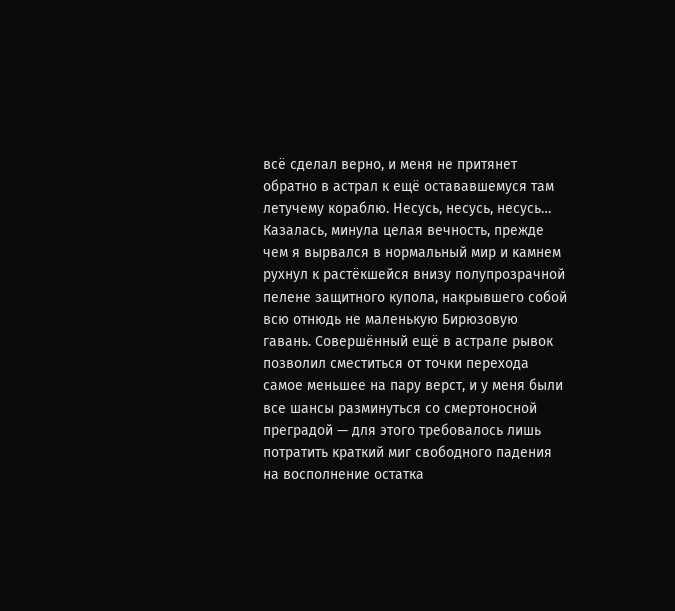всё сделал верно, и меня не притянет обратно в астрал к ещё остававшемуся там летучему кораблю. Несусь, несусь, несусь…
Казалась, минула целая вечность, прежде чем я вырвался в нормальный мир и камнем рухнул к растёкшейся внизу полупрозрачной пелене защитного купола, накрывшего собой всю отнюдь не маленькую Бирюзовую гавань. Совершённый ещё в астрале рывок позволил сместиться от точки перехода самое меньшее на пару верст, и у меня были все шансы разминуться со смертоносной преградой — для этого требовалось лишь потратить краткий миг свободного падения на восполнение остатка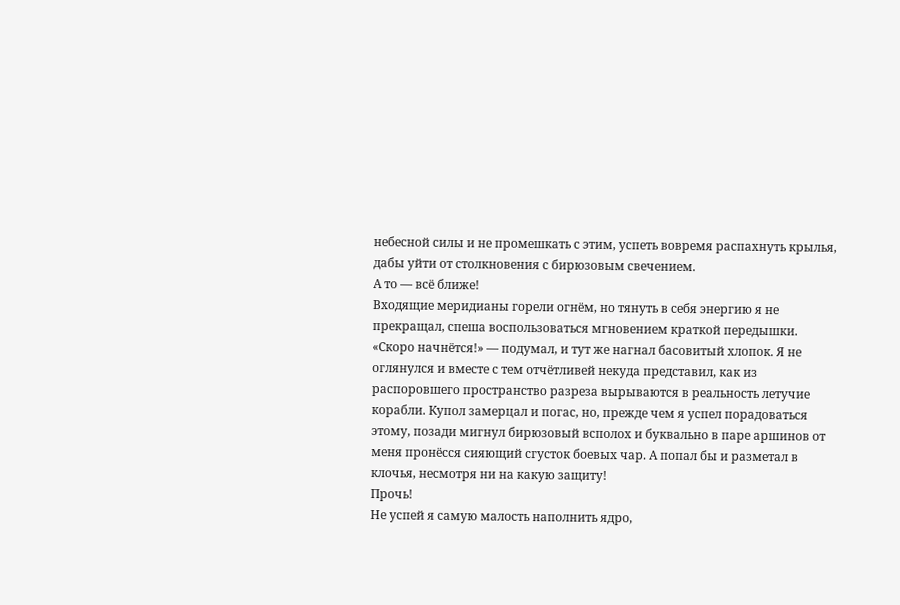небесной силы и не промешкать с этим, успеть вовремя распахнуть крылья, дабы уйти от столкновения с бирюзовым свечением.
А то — всё ближе!
Входящие меридианы горели огнём, но тянуть в себя энергию я не прекращал, спеша воспользоваться мгновением краткой передышки.
«Скоро начнётся!» — подумал, и тут же нагнал басовитый хлопок. Я не оглянулся и вместе с тем отчётливей некуда представил, как из распоровшего пространство разреза вырываются в реальность летучие корабли. Купол замерцал и погас, но, прежде чем я успел порадоваться этому, позади мигнул бирюзовый всполох и буквально в паре аршинов от меня пронёсся сияющий сгусток боевых чар. А попал бы и разметал в клочья, несмотря ни на какую защиту!
Прочь!
Не успей я самую малость наполнить ядро,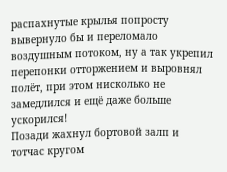распахнутые крылья попросту вывернуло бы и переломало воздушным потоком, ну а так укрепил перепонки отторжением и выровнял полёт, при этом нисколько не замедлился и ещё даже больше ускорился!
Позади жахнул бортовой залп и тотчас кругом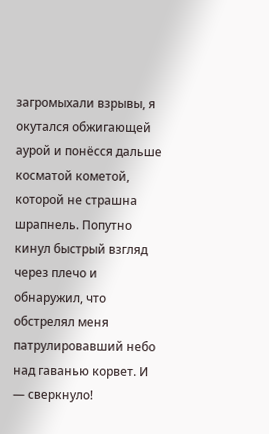загромыхали взрывы, я окутался обжигающей аурой и понёсся дальше косматой кометой, которой не страшна шрапнель. Попутно кинул быстрый взгляд через плечо и обнаружил, что обстрелял меня патрулировавший небо над гаванью корвет. И — сверкнуло!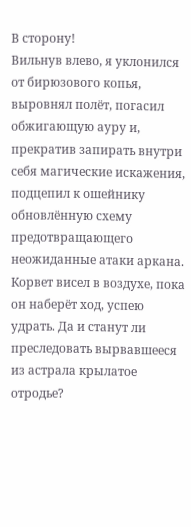В сторону!
Вильнув влево, я уклонился от бирюзового копья, выровнял полёт, погасил обжигающую ауру и, прекратив запирать внутри себя магические искажения, подцепил к ошейнику обновлённую схему предотвращающего неожиданные атаки аркана. Корвет висел в воздухе, пока он наберёт ход, успею удрать. Да и станут ли преследовать вырвавшееся из астрала крылатое отродье?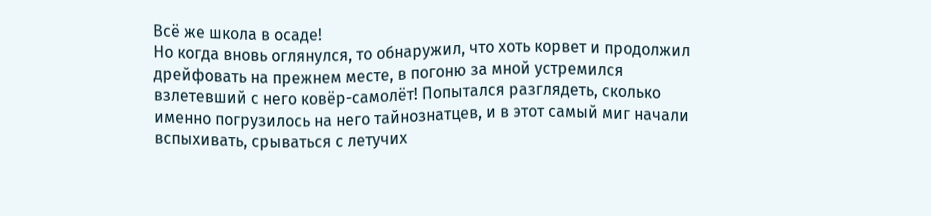Всё же школа в осаде!
Но когда вновь оглянулся, то обнаружил, что хоть корвет и продолжил дрейфовать на прежнем месте, в погоню за мной устремился взлетевший с него ковёр-самолёт! Попытался разглядеть, сколько именно погрузилось на него тайнознатцев, и в этот самый миг начали вспыхивать, срываться с летучих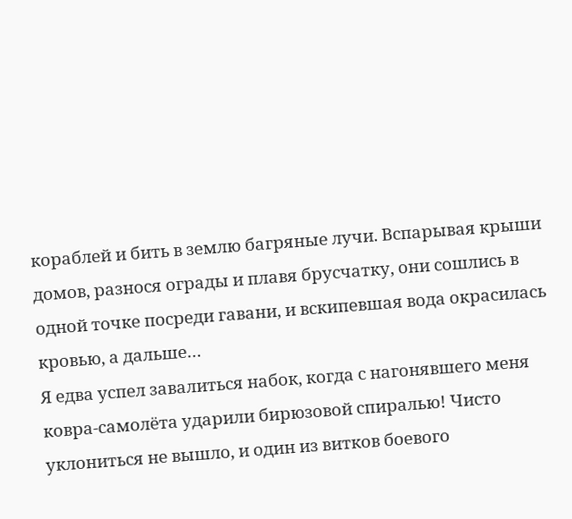кораблей и бить в землю багряные лучи. Вспарывая крыши домов, разнося ограды и плавя брусчатку, они сошлись в одной точке посреди гавани, и вскипевшая вода окрасилась кровью, а дальше…
Я едва успел завалиться набок, когда с нагонявшего меня ковра-самолёта ударили бирюзовой спиралью! Чисто уклониться не вышло, и один из витков боевого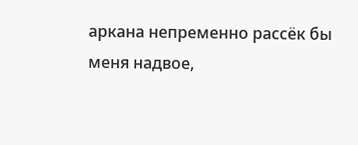аркана непременно рассёк бы меня надвое,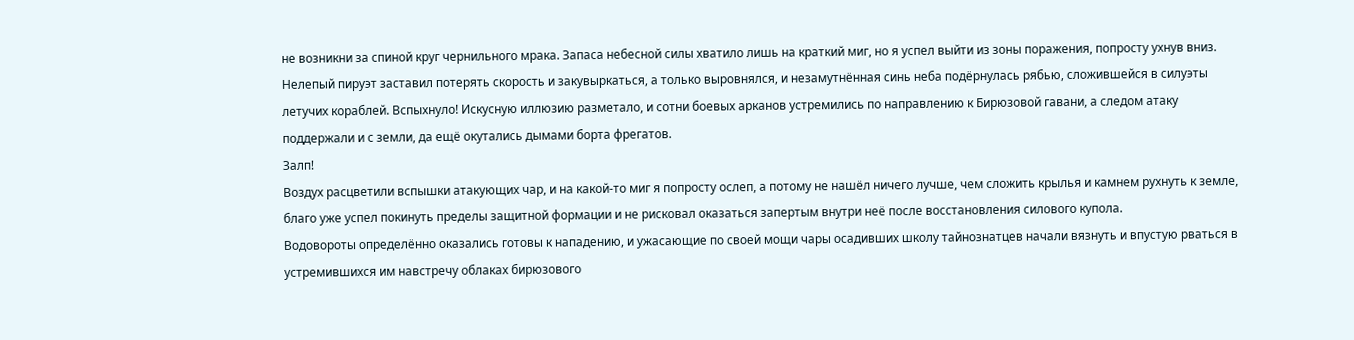не возникни за спиной круг чернильного мрака. Запаса небесной силы хватило лишь на краткий миг, но я успел выйти из зоны поражения, попросту ухнув вниз.
Нелепый пируэт заставил потерять скорость и закувыркаться, а только выровнялся, и незамутнённая синь неба подёрнулась рябью, сложившейся в силуэты летучих кораблей. Вспыхнуло! Искусную иллюзию разметало, и сотни боевых арканов устремились по направлению к Бирюзовой гавани, а следом атаку поддержали и с земли, да ещё окутались дымами борта фрегатов.
Залп!
Воздух расцветили вспышки атакующих чар, и на какой-то миг я попросту ослеп, а потому не нашёл ничего лучше, чем сложить крылья и камнем рухнуть к земле, благо уже успел покинуть пределы защитной формации и не рисковал оказаться запертым внутри неё после восстановления силового купола.
Водовороты определённо оказались готовы к нападению, и ужасающие по своей мощи чары осадивших школу тайнознатцев начали вязнуть и впустую рваться в устремившихся им навстречу облаках бирюзового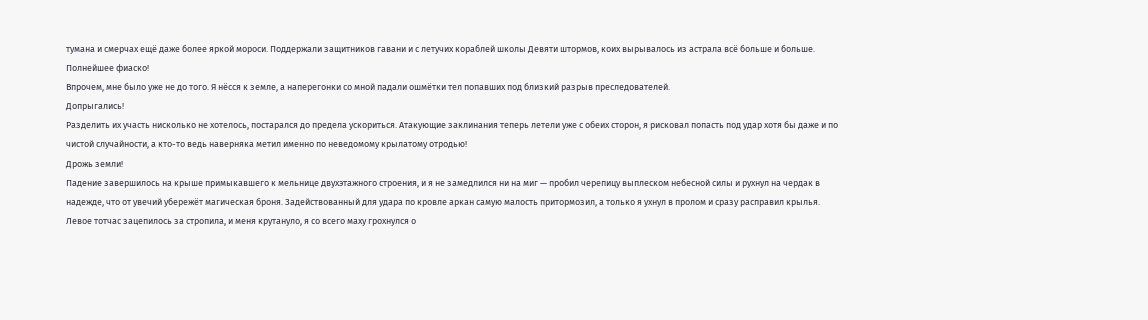тумана и смерчах ещё даже более яркой мороси. Поддержали защитников гавани и с летучих кораблей школы Девяти штормов, коих вырывалось из астрала всё больше и больше.
Полнейшее фиаско!
Впрочем, мне было уже не до того. Я нёсся к земле, а наперегонки со мной падали ошмётки тел попавших под близкий разрыв преследователей.
Допрыгались!
Разделить их участь нисколько не хотелось, постарался до предела ускориться. Атакующие заклинания теперь летели уже с обеих сторон, я рисковал попасть под удар хотя бы даже и по чистой случайности, а кто-то ведь наверняка метил именно по неведомому крылатому отродью!
Дрожь земли!
Падение завершилось на крыше примыкавшего к мельнице двухэтажного строения, и я не замедлился ни на миг — пробил черепицу выплеском небесной силы и рухнул на чердак в надежде, что от увечий убережёт магическая броня. Задействованный для удара по кровле аркан самую малость притормозил, а только я ухнул в пролом и сразу расправил крылья. Левое тотчас зацепилось за стропила, и меня крутануло, я со всего маху грохнулся о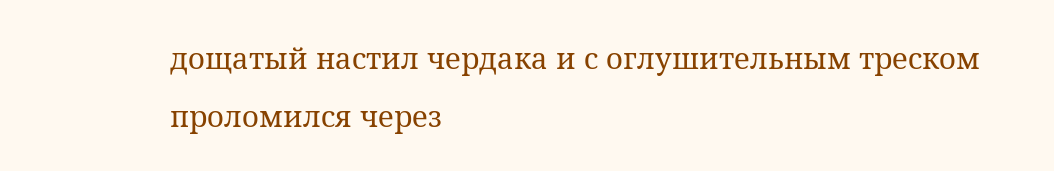дощатый настил чердака и с оглушительным треском проломился через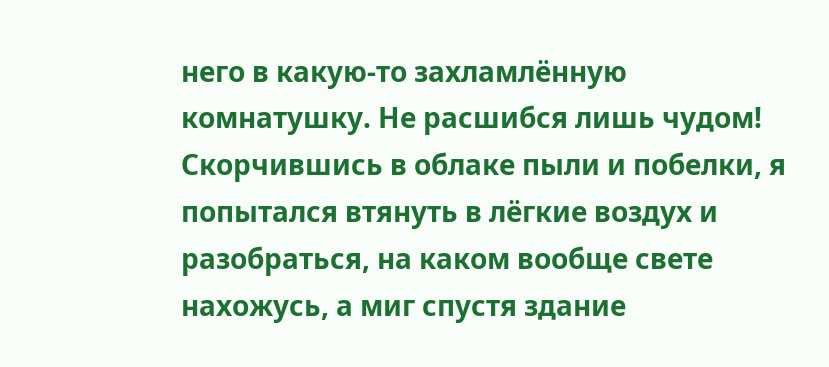него в какую-то захламлённую комнатушку. Не расшибся лишь чудом!
Скорчившись в облаке пыли и побелки, я попытался втянуть в лёгкие воздух и разобраться, на каком вообще свете нахожусь, а миг спустя здание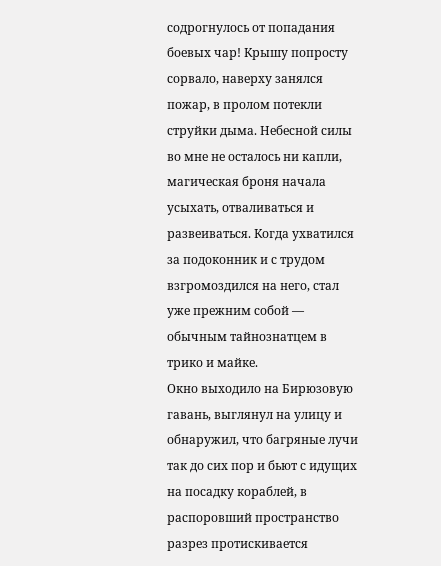содрогнулось от попадания боевых чар! Крышу попросту сорвало, наверху занялся пожар, в пролом потекли струйки дыма. Небесной силы во мне не осталось ни капли, магическая броня начала усыхать, отваливаться и развеиваться. Когда ухватился за подоконник и с трудом взгромоздился на него, стал уже прежним собой — обычным тайнознатцем в трико и майке.
Окно выходило на Бирюзовую гавань, выглянул на улицу и обнаружил, что багряные лучи так до сих пор и бьют с идущих на посадку кораблей, в распоровший пространство разрез протискивается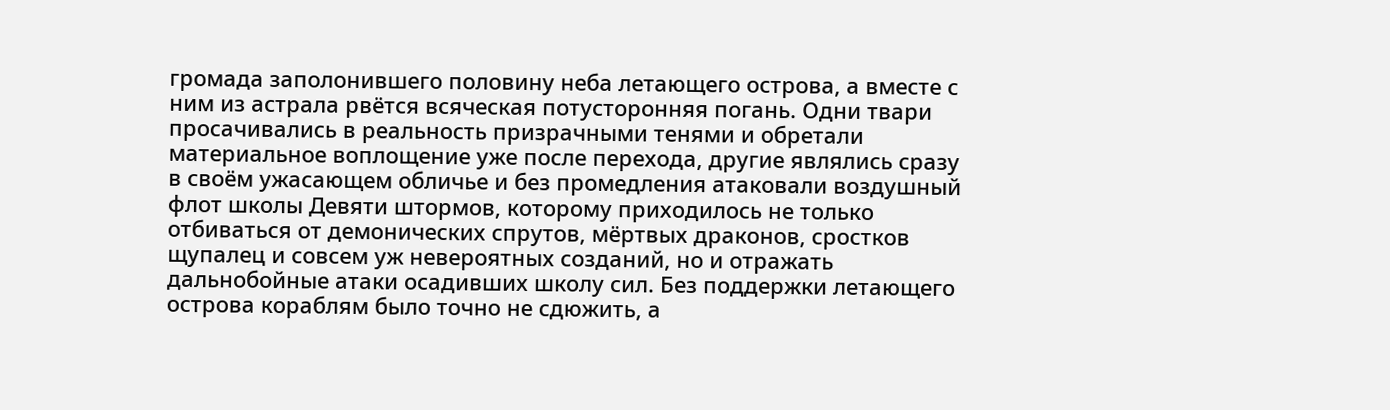громада заполонившего половину неба летающего острова, а вместе с ним из астрала рвётся всяческая потусторонняя погань. Одни твари просачивались в реальность призрачными тенями и обретали материальное воплощение уже после перехода, другие являлись сразу в своём ужасающем обличье и без промедления атаковали воздушный флот школы Девяти штормов, которому приходилось не только отбиваться от демонических спрутов, мёртвых драконов, сростков щупалец и совсем уж невероятных созданий, но и отражать дальнобойные атаки осадивших школу сил. Без поддержки летающего острова кораблям было точно не сдюжить, а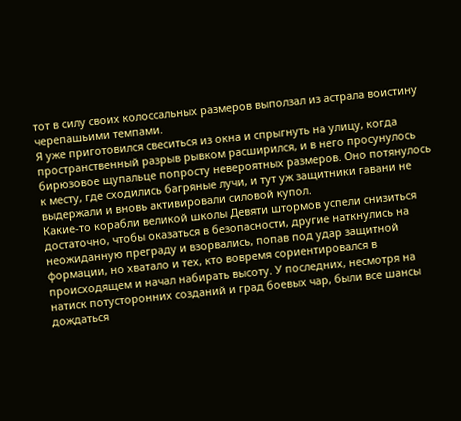тот в силу своих колоссальных размеров выползал из астрала воистину черепашьими темпами.
Я уже приготовился свеситься из окна и спрыгнуть на улицу, когда пространственный разрыв рывком расширился, и в него просунулось бирюзовое щупальце попросту невероятных размеров. Оно потянулось к месту, где сходились багряные лучи, и тут уж защитники гавани не выдержали и вновь активировали силовой купол.
Какие-то корабли великой школы Девяти штормов успели снизиться достаточно, чтобы оказаться в безопасности, другие наткнулись на неожиданную преграду и взорвались, попав под удар защитной формации, но хватало и тех, кто вовремя сориентировался в происходящем и начал набирать высоту. У последних, несмотря на натиск потусторонних созданий и град боевых чар, были все шансы дождаться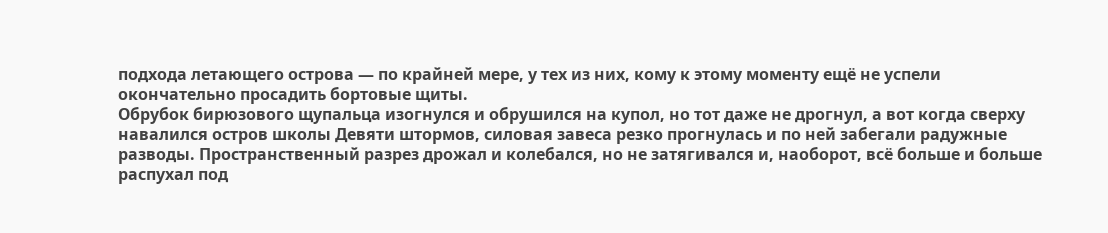подхода летающего острова — по крайней мере, у тех из них, кому к этому моменту ещё не успели окончательно просадить бортовые щиты.
Обрубок бирюзового щупальца изогнулся и обрушился на купол, но тот даже не дрогнул, а вот когда сверху навалился остров школы Девяти штормов, силовая завеса резко прогнулась и по ней забегали радужные разводы. Пространственный разрез дрожал и колебался, но не затягивался и, наоборот, всё больше и больше распухал под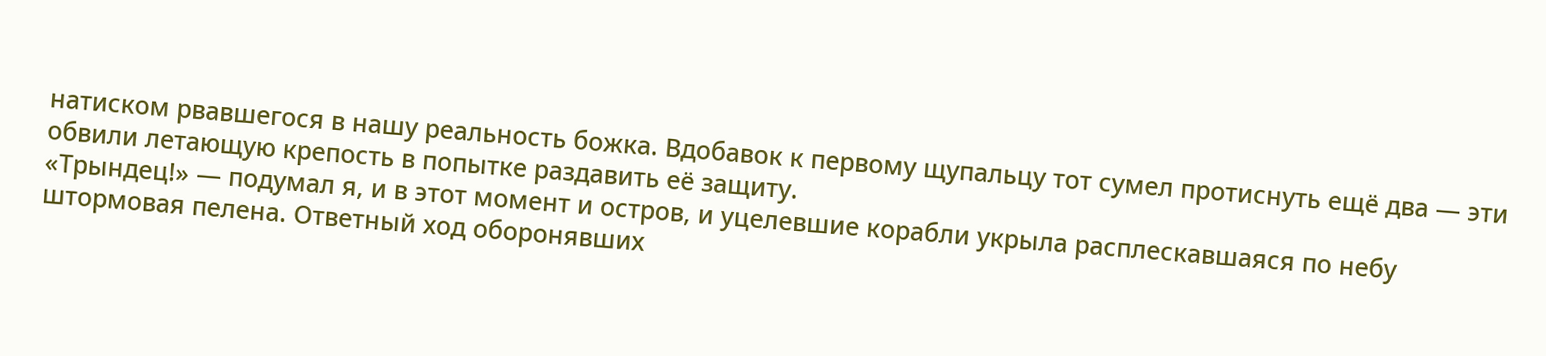натиском рвавшегося в нашу реальность божка. Вдобавок к первому щупальцу тот сумел протиснуть ещё два — эти обвили летающую крепость в попытке раздавить её защиту.
«Трындец!» — подумал я, и в этот момент и остров, и уцелевшие корабли укрыла расплескавшаяся по небу штормовая пелена. Ответный ход оборонявших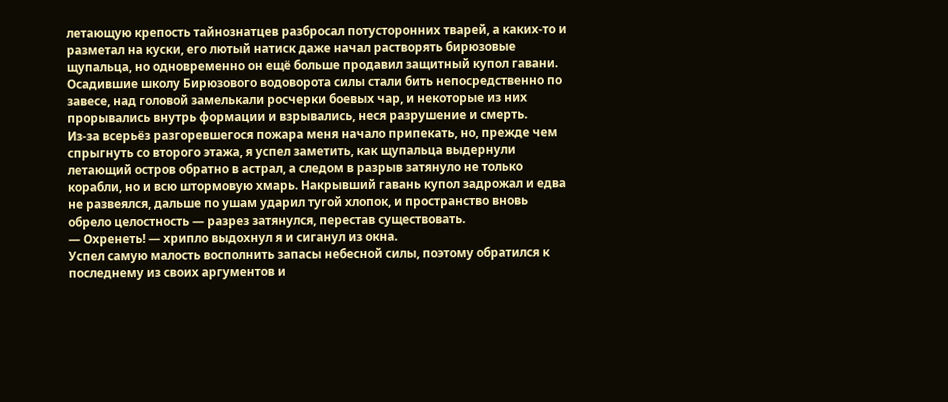летающую крепость тайнознатцев разбросал потусторонних тварей, а каких-то и разметал на куски, его лютый натиск даже начал растворять бирюзовые щупальца, но одновременно он ещё больше продавил защитный купол гавани. Осадившие школу Бирюзового водоворота силы стали бить непосредственно по завесе, над головой замелькали росчерки боевых чар, и некоторые из них прорывались внутрь формации и взрывались, неся разрушение и смерть.
Из-за всерьёз разгоревшегося пожара меня начало припекать, но, прежде чем спрыгнуть со второго этажа, я успел заметить, как щупальца выдернули летающий остров обратно в астрал, а следом в разрыв затянуло не только корабли, но и всю штормовую хмарь. Накрывший гавань купол задрожал и едва не развеялся, дальше по ушам ударил тугой хлопок, и пространство вновь обрело целостность — разрез затянулся, перестав существовать.
— Охренеть! — хрипло выдохнул я и сиганул из окна.
Успел самую малость восполнить запасы небесной силы, поэтому обратился к последнему из своих аргументов и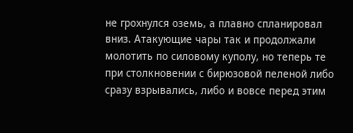не грохнулся оземь, а плавно спланировал вниз. Атакующие чары так и продолжали молотить по силовому куполу, но теперь те при столкновении с бирюзовой пеленой либо сразу взрывались, либо и вовсе перед этим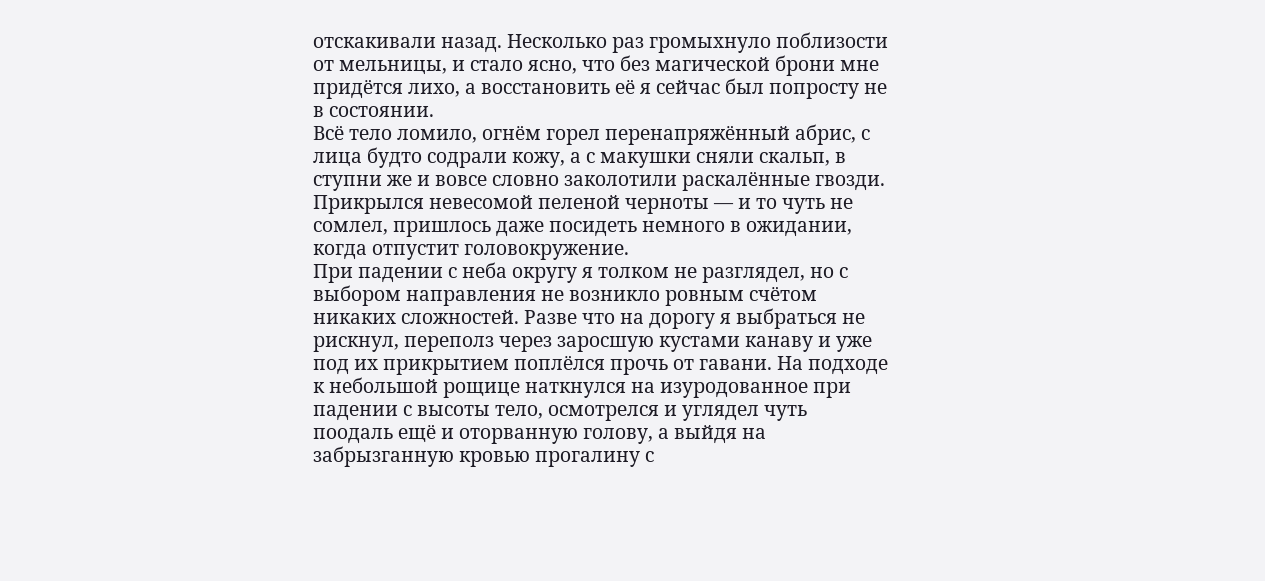отскакивали назад. Несколько раз громыхнуло поблизости от мельницы, и стало ясно, что без магической брони мне придётся лихо, а восстановить её я сейчас был попросту не в состоянии.
Всё тело ломило, огнём горел перенапряжённый абрис, с лица будто содрали кожу, а с макушки сняли скальп, в ступни же и вовсе словно заколотили раскалённые гвозди. Прикрылся невесомой пеленой черноты — и то чуть не сомлел, пришлось даже посидеть немного в ожидании, когда отпустит головокружение.
При падении с неба округу я толком не разглядел, но с выбором направления не возникло ровным счётом никаких сложностей. Разве что на дорогу я выбраться не рискнул, переполз через заросшую кустами канаву и уже под их прикрытием поплёлся прочь от гавани. На подходе к небольшой рощице наткнулся на изуродованное при падении с высоты тело, осмотрелся и углядел чуть поодаль ещё и оторванную голову, а выйдя на забрызганную кровью прогалину с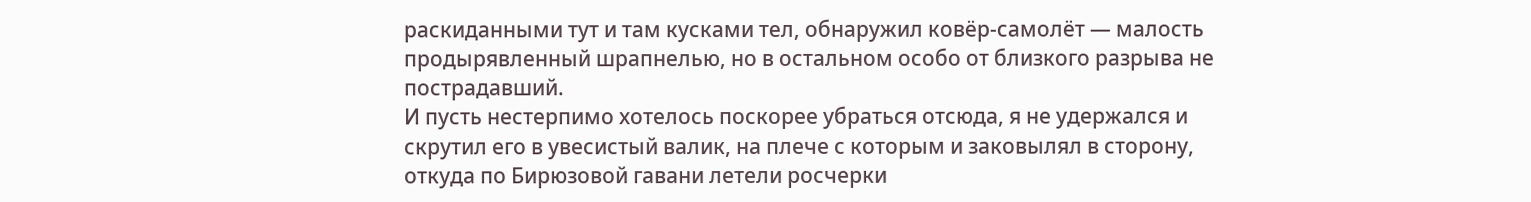раскиданными тут и там кусками тел, обнаружил ковёр-самолёт — малость продырявленный шрапнелью, но в остальном особо от близкого разрыва не пострадавший.
И пусть нестерпимо хотелось поскорее убраться отсюда, я не удержался и скрутил его в увесистый валик, на плече с которым и заковылял в сторону, откуда по Бирюзовой гавани летели росчерки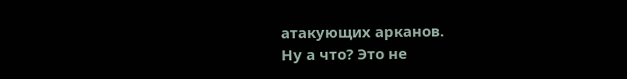атакующих арканов.
Ну а что? Это не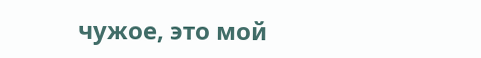чужое, это мой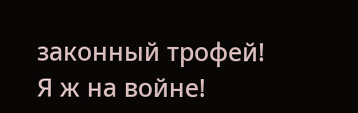законный трофей!
Я ж на войне!